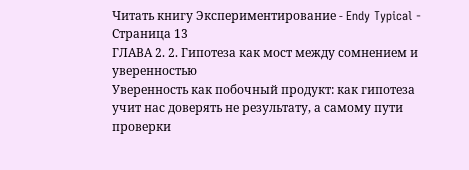Читать книгу Экспериментирование - Endy Typical - Страница 13
ГЛАВА 2. 2. Гипотеза как мост между сомнением и уверенностью
Уверенность как побочный продукт: как гипотеза учит нас доверять не результату, а самому пути проверки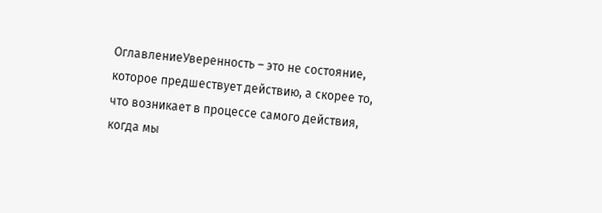ОглавлениеУверенность – это не состояние, которое предшествует действию, а скорее то, что возникает в процессе самого действия, когда мы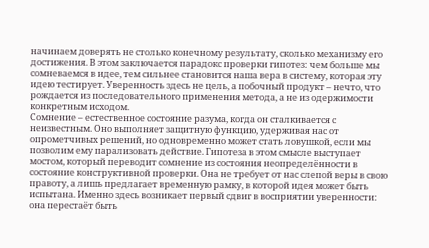начинаем доверять не столько конечному результату, сколько механизму его достижения. В этом заключается парадокс проверки гипотез: чем больше мы сомневаемся в идее, тем сильнее становится наша вера в систему, которая эту идею тестирует. Уверенность здесь не цель, а побочный продукт – нечто, что рождается из последовательного применения метода, а не из одержимости конкретным исходом.
Сомнение – естественное состояние разума, когда он сталкивается с неизвестным. Оно выполняет защитную функцию, удерживая нас от опрометчивых решений, но одновременно может стать ловушкой, если мы позволим ему парализовать действие. Гипотеза в этом смысле выступает мостом, который переводит сомнение из состояния неопределённости в состояние конструктивной проверки. Она не требует от нас слепой веры в свою правоту, а лишь предлагает временную рамку, в которой идея может быть испытана. Именно здесь возникает первый сдвиг в восприятии уверенности: она перестаёт быть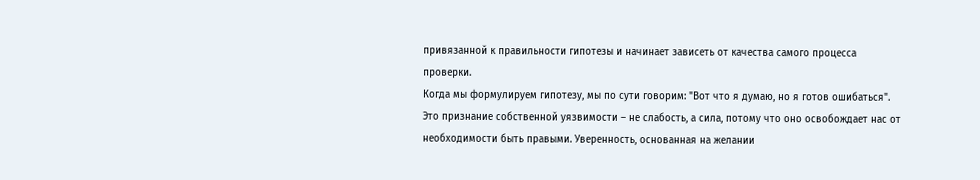привязанной к правильности гипотезы и начинает зависеть от качества самого процесса проверки.
Когда мы формулируем гипотезу, мы по сути говорим: "Вот что я думаю, но я готов ошибаться". Это признание собственной уязвимости – не слабость, а сила, потому что оно освобождает нас от необходимости быть правыми. Уверенность, основанная на желании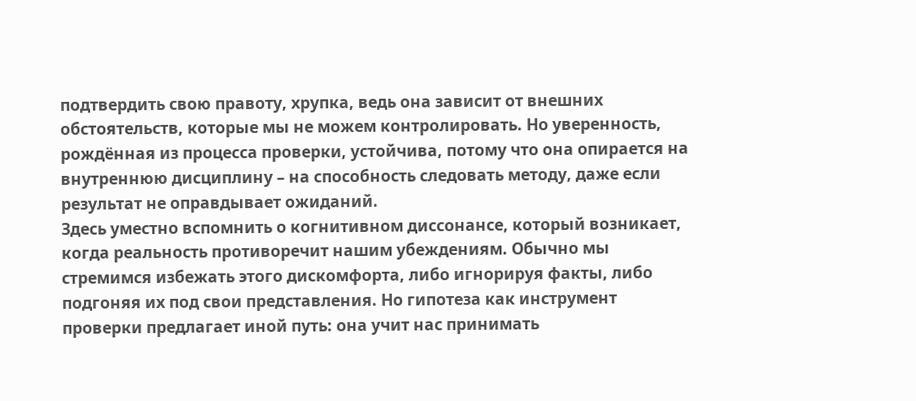подтвердить свою правоту, хрупка, ведь она зависит от внешних обстоятельств, которые мы не можем контролировать. Но уверенность, рождённая из процесса проверки, устойчива, потому что она опирается на внутреннюю дисциплину – на способность следовать методу, даже если результат не оправдывает ожиданий.
Здесь уместно вспомнить о когнитивном диссонансе, который возникает, когда реальность противоречит нашим убеждениям. Обычно мы стремимся избежать этого дискомфорта, либо игнорируя факты, либо подгоняя их под свои представления. Но гипотеза как инструмент проверки предлагает иной путь: она учит нас принимать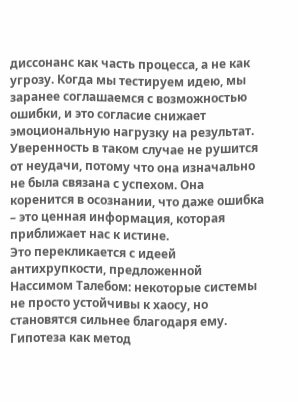диссонанс как часть процесса, а не как угрозу. Когда мы тестируем идею, мы заранее соглашаемся с возможностью ошибки, и это согласие снижает эмоциональную нагрузку на результат. Уверенность в таком случае не рушится от неудачи, потому что она изначально не была связана с успехом. Она коренится в осознании, что даже ошибка – это ценная информация, которая приближает нас к истине.
Это перекликается с идеей антихрупкости, предложенной Нассимом Талебом: некоторые системы не просто устойчивы к хаосу, но становятся сильнее благодаря ему. Гипотеза как метод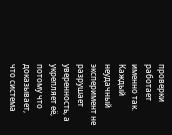проверки работает именно так. Каждый неудачный эксперимент не разрушает уверенность, а укрепляет её, потому что доказывает, что система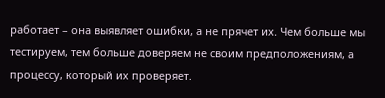работает – она выявляет ошибки, а не прячет их. Чем больше мы тестируем, тем больше доверяем не своим предположениям, а процессу, который их проверяет.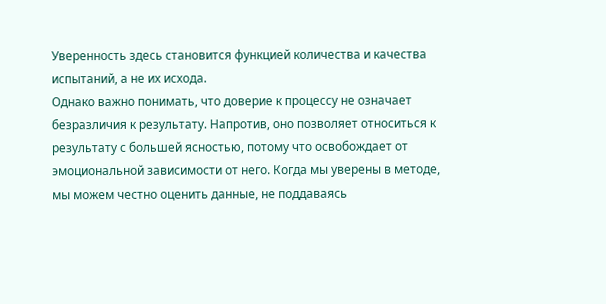Уверенность здесь становится функцией количества и качества испытаний, а не их исхода.
Однако важно понимать, что доверие к процессу не означает безразличия к результату. Напротив, оно позволяет относиться к результату с большей ясностью, потому что освобождает от эмоциональной зависимости от него. Когда мы уверены в методе, мы можем честно оценить данные, не поддаваясь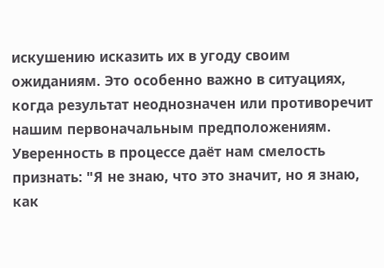искушению исказить их в угоду своим ожиданиям. Это особенно важно в ситуациях, когда результат неоднозначен или противоречит нашим первоначальным предположениям. Уверенность в процессе даёт нам смелость признать: "Я не знаю, что это значит, но я знаю, как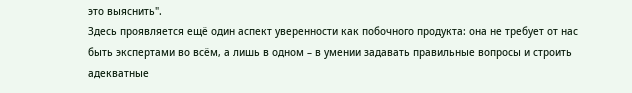это выяснить".
Здесь проявляется ещё один аспект уверенности как побочного продукта: она не требует от нас быть экспертами во всём, а лишь в одном – в умении задавать правильные вопросы и строить адекватные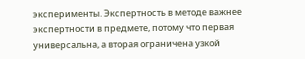эксперименты. Экспертность в методе важнее экспертности в предмете, потому что первая универсальна, а вторая ограничена узкой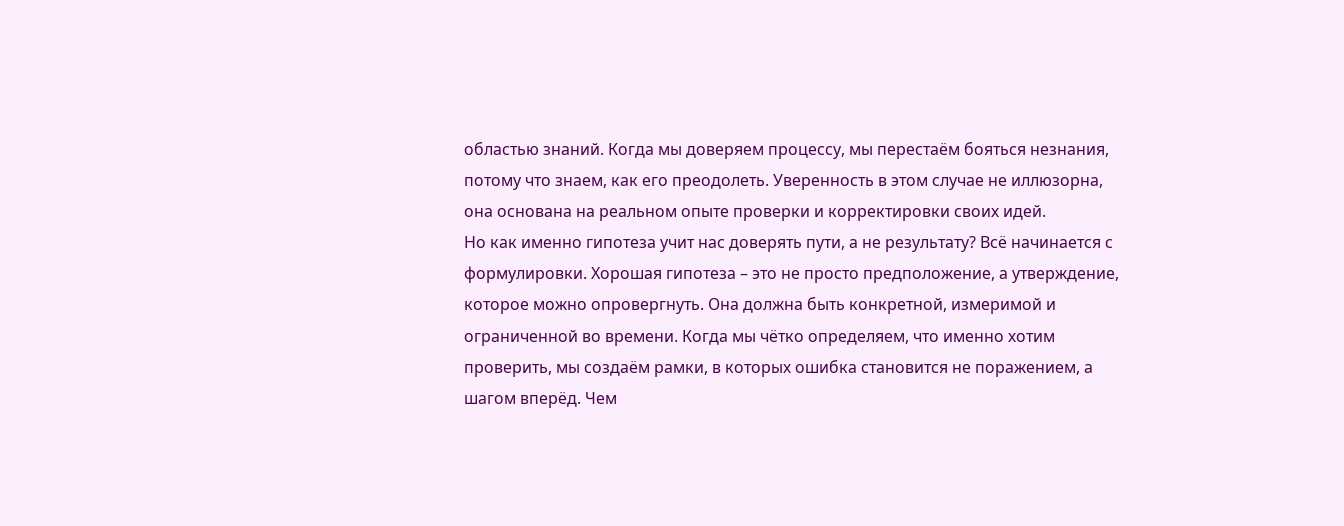областью знаний. Когда мы доверяем процессу, мы перестаём бояться незнания, потому что знаем, как его преодолеть. Уверенность в этом случае не иллюзорна, она основана на реальном опыте проверки и корректировки своих идей.
Но как именно гипотеза учит нас доверять пути, а не результату? Всё начинается с формулировки. Хорошая гипотеза – это не просто предположение, а утверждение, которое можно опровергнуть. Она должна быть конкретной, измеримой и ограниченной во времени. Когда мы чётко определяем, что именно хотим проверить, мы создаём рамки, в которых ошибка становится не поражением, а шагом вперёд. Чем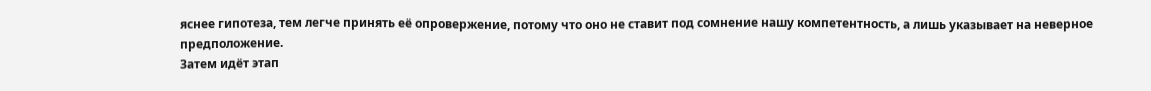яснее гипотеза, тем легче принять её опровержение, потому что оно не ставит под сомнение нашу компетентность, а лишь указывает на неверное предположение.
Затем идёт этап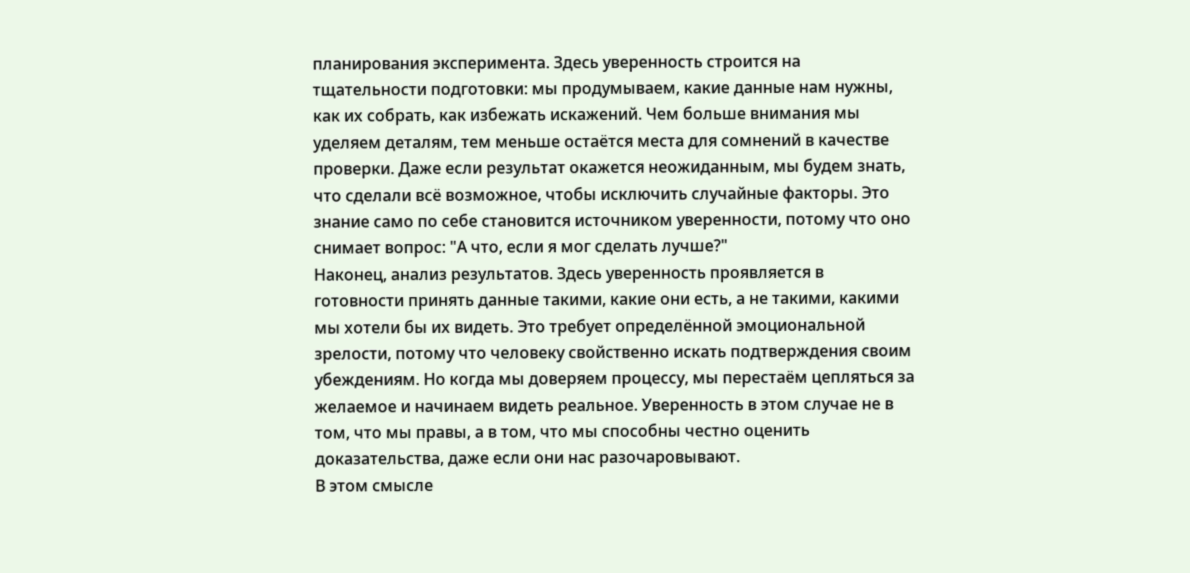планирования эксперимента. Здесь уверенность строится на тщательности подготовки: мы продумываем, какие данные нам нужны, как их собрать, как избежать искажений. Чем больше внимания мы уделяем деталям, тем меньше остаётся места для сомнений в качестве проверки. Даже если результат окажется неожиданным, мы будем знать, что сделали всё возможное, чтобы исключить случайные факторы. Это знание само по себе становится источником уверенности, потому что оно снимает вопрос: "А что, если я мог сделать лучше?"
Наконец, анализ результатов. Здесь уверенность проявляется в готовности принять данные такими, какие они есть, а не такими, какими мы хотели бы их видеть. Это требует определённой эмоциональной зрелости, потому что человеку свойственно искать подтверждения своим убеждениям. Но когда мы доверяем процессу, мы перестаём цепляться за желаемое и начинаем видеть реальное. Уверенность в этом случае не в том, что мы правы, а в том, что мы способны честно оценить доказательства, даже если они нас разочаровывают.
В этом смысле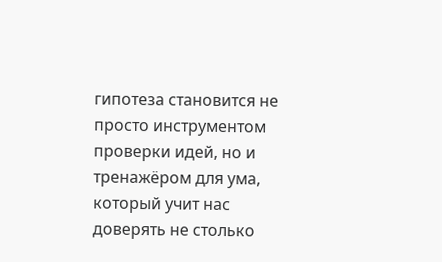гипотеза становится не просто инструментом проверки идей, но и тренажёром для ума, который учит нас доверять не столько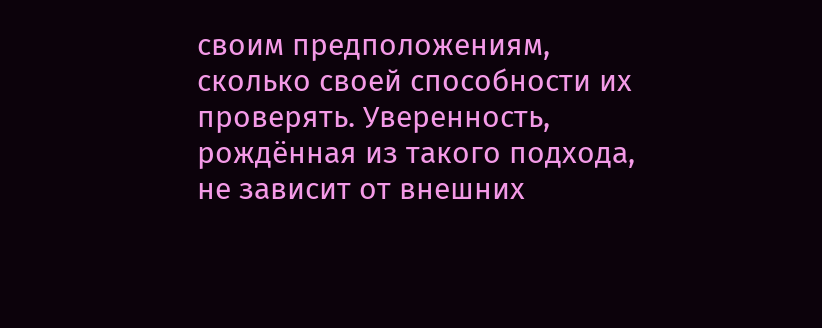своим предположениям, сколько своей способности их проверять. Уверенность, рождённая из такого подхода, не зависит от внешних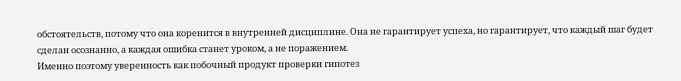обстоятельств, потому что она коренится в внутренней дисциплине. Она не гарантирует успеха, но гарантирует, что каждый шаг будет сделан осознанно, а каждая ошибка станет уроком, а не поражением.
Именно поэтому уверенность как побочный продукт проверки гипотез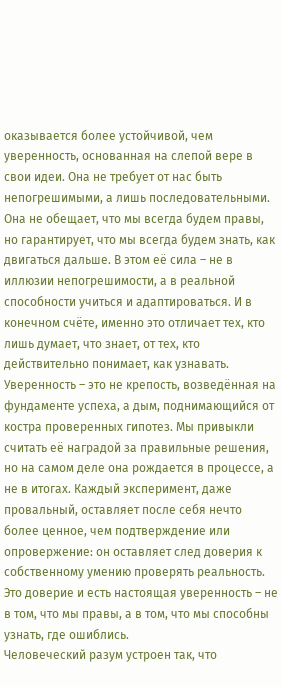оказывается более устойчивой, чем уверенность, основанная на слепой вере в свои идеи. Она не требует от нас быть непогрешимыми, а лишь последовательными. Она не обещает, что мы всегда будем правы, но гарантирует, что мы всегда будем знать, как двигаться дальше. В этом её сила – не в иллюзии непогрешимости, а в реальной способности учиться и адаптироваться. И в конечном счёте, именно это отличает тех, кто лишь думает, что знает, от тех, кто действительно понимает, как узнавать.
Уверенность – это не крепость, возведённая на фундаменте успеха, а дым, поднимающийся от костра проверенных гипотез. Мы привыкли считать её наградой за правильные решения, но на самом деле она рождается в процессе, а не в итогах. Каждый эксперимент, даже провальный, оставляет после себя нечто более ценное, чем подтверждение или опровержение: он оставляет след доверия к собственному умению проверять реальность. Это доверие и есть настоящая уверенность – не в том, что мы правы, а в том, что мы способны узнать, где ошиблись.
Человеческий разум устроен так, что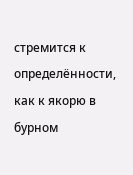стремится к определённости, как к якорю в бурном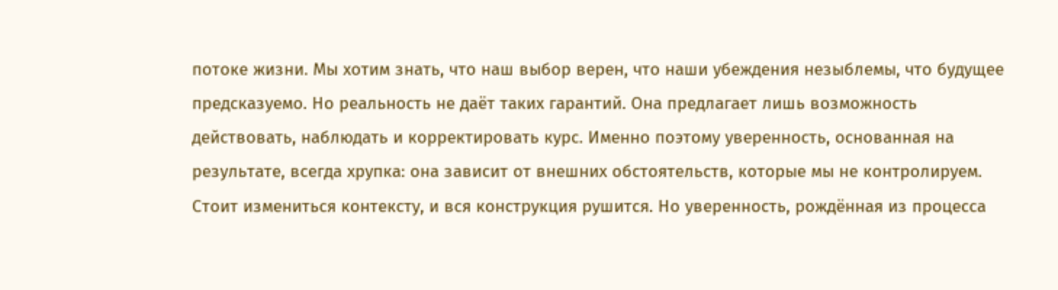потоке жизни. Мы хотим знать, что наш выбор верен, что наши убеждения незыблемы, что будущее предсказуемо. Но реальность не даёт таких гарантий. Она предлагает лишь возможность действовать, наблюдать и корректировать курс. Именно поэтому уверенность, основанная на результате, всегда хрупка: она зависит от внешних обстоятельств, которые мы не контролируем. Стоит измениться контексту, и вся конструкция рушится. Но уверенность, рождённая из процесса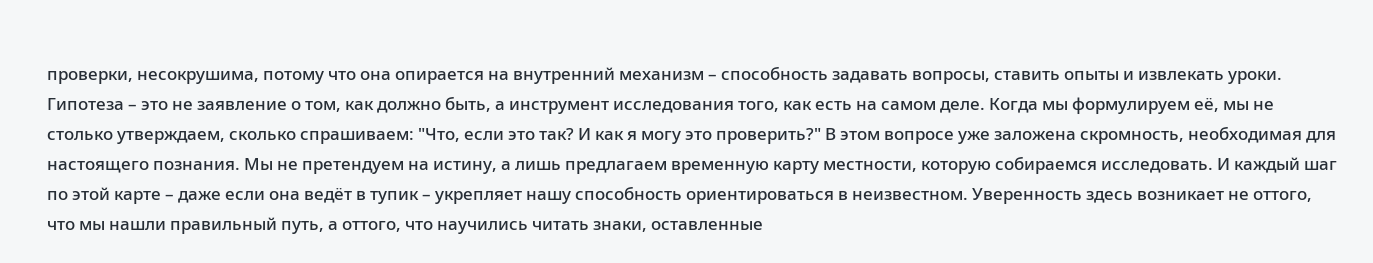проверки, несокрушима, потому что она опирается на внутренний механизм – способность задавать вопросы, ставить опыты и извлекать уроки.
Гипотеза – это не заявление о том, как должно быть, а инструмент исследования того, как есть на самом деле. Когда мы формулируем её, мы не столько утверждаем, сколько спрашиваем: "Что, если это так? И как я могу это проверить?" В этом вопросе уже заложена скромность, необходимая для настоящего познания. Мы не претендуем на истину, а лишь предлагаем временную карту местности, которую собираемся исследовать. И каждый шаг по этой карте – даже если она ведёт в тупик – укрепляет нашу способность ориентироваться в неизвестном. Уверенность здесь возникает не оттого, что мы нашли правильный путь, а оттого, что научились читать знаки, оставленные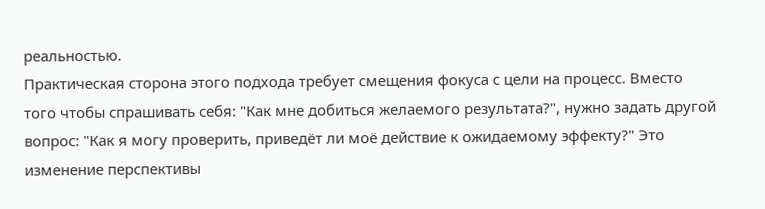реальностью.
Практическая сторона этого подхода требует смещения фокуса с цели на процесс. Вместо того чтобы спрашивать себя: "Как мне добиться желаемого результата?", нужно задать другой вопрос: "Как я могу проверить, приведёт ли моё действие к ожидаемому эффекту?" Это изменение перспективы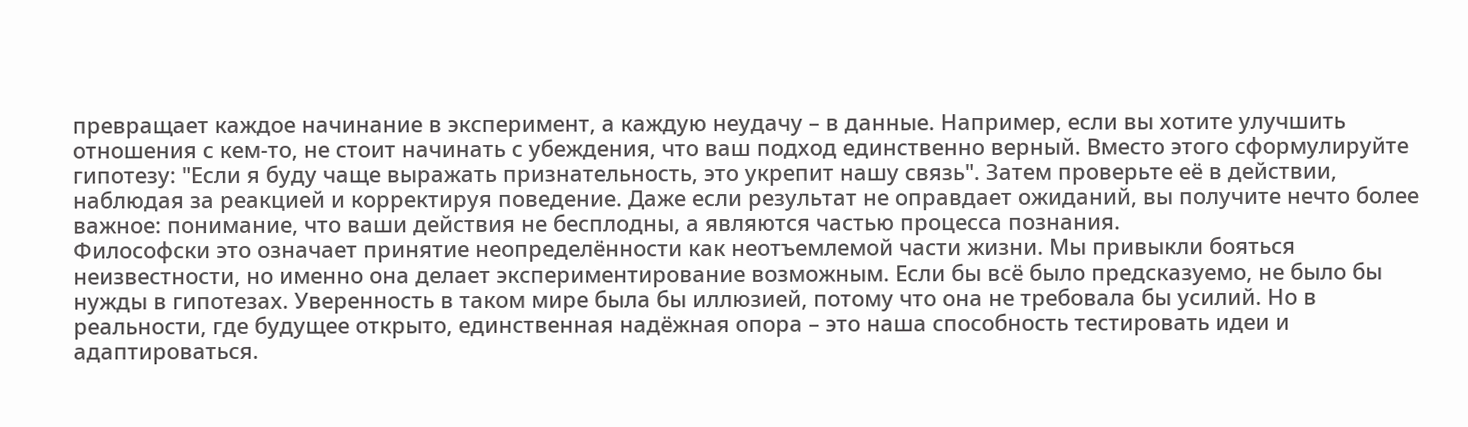превращает каждое начинание в эксперимент, а каждую неудачу – в данные. Например, если вы хотите улучшить отношения с кем-то, не стоит начинать с убеждения, что ваш подход единственно верный. Вместо этого сформулируйте гипотезу: "Если я буду чаще выражать признательность, это укрепит нашу связь". Затем проверьте её в действии, наблюдая за реакцией и корректируя поведение. Даже если результат не оправдает ожиданий, вы получите нечто более важное: понимание, что ваши действия не бесплодны, а являются частью процесса познания.
Философски это означает принятие неопределённости как неотъемлемой части жизни. Мы привыкли бояться неизвестности, но именно она делает экспериментирование возможным. Если бы всё было предсказуемо, не было бы нужды в гипотезах. Уверенность в таком мире была бы иллюзией, потому что она не требовала бы усилий. Но в реальности, где будущее открыто, единственная надёжная опора – это наша способность тестировать идеи и адаптироваться.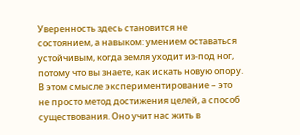Уверенность здесь становится не состоянием, а навыком: умением оставаться устойчивым, когда земля уходит из-под ног, потому что вы знаете, как искать новую опору.
В этом смысле экспериментирование – это не просто метод достижения целей, а способ существования. Оно учит нас жить в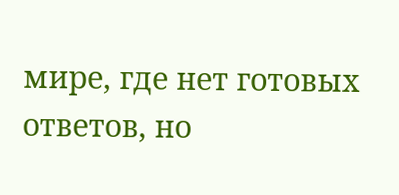мире, где нет готовых ответов, но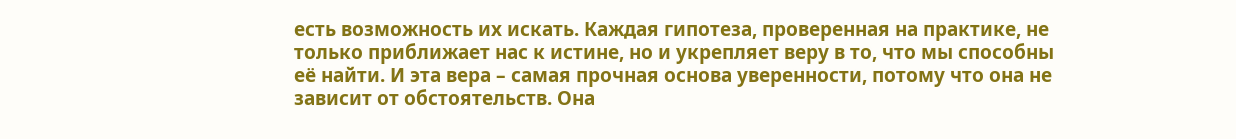есть возможность их искать. Каждая гипотеза, проверенная на практике, не только приближает нас к истине, но и укрепляет веру в то, что мы способны её найти. И эта вера – самая прочная основа уверенности, потому что она не зависит от обстоятельств. Она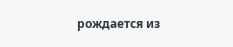рождается из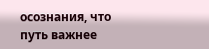осознания, что путь важнее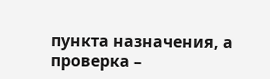пункта назначения, а проверка –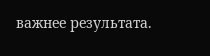важнее результата.